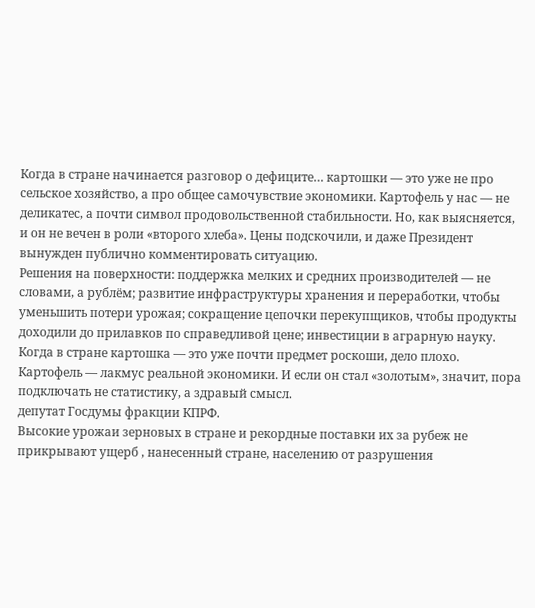Когда в стране начинается разговор о дефиците… картошки — это уже не про сельское хозяйство, а про общее самочувствие экономики. Картофель у нас — не деликатес, а почти символ продовольственной стабильности. Но, как выясняется, и он не вечен в роли «второго хлеба». Цены подскочили, и даже Президент вынужден публично комментировать ситуацию.
Решения на поверхности: поддержка мелких и средних производителей — не словами, а рублём; развитие инфраструктуры хранения и переработки, чтобы уменьшить потери урожая; сокращение цепочки перекупщиков, чтобы продукты доходили до прилавков по справедливой цене; инвестиции в аграрную науку. Когда в стране картошка — это уже почти предмет роскоши, дело плохо.
Картофель — лакмус реальной экономики. И если он стал «золотым», значит, пора подключать не статистику, а здравый смысл.
депутат Госдумы фракции КПРФ.
Высокие урожаи зерновых в стране и рекордные поставки их за рубеж не прикрывают ущерб , нанесенный стране, населению от разрушения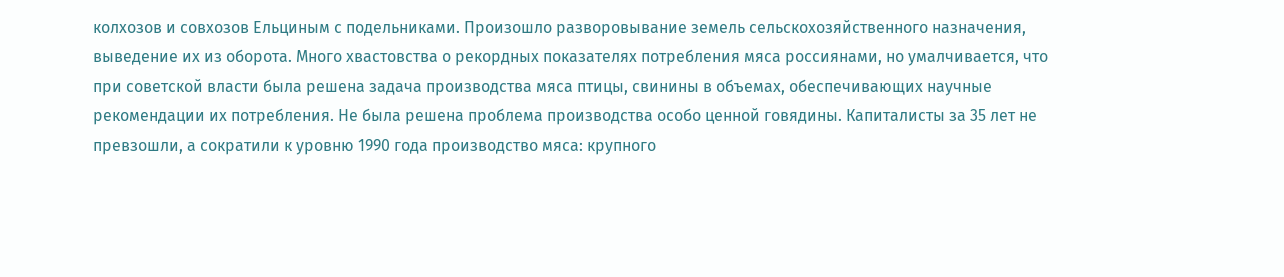колхозов и совхозов Ельциным с подельниками. Произошло разворовывание земель сельскохозяйственного назначения, выведение их из оборота. Много хвастовства о рекордных показателях потребления мяса россиянами, но умалчивается, что при советской власти была решена задача производства мяса птицы, свинины в объемах, обеспечивающих научные рекомендации их потребления. Не была решена проблема производства особо ценной говядины. Капиталисты за 35 лет не превзошли, а сократили к уровню 1990 года производство мяса: крупного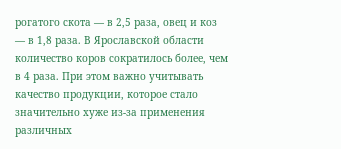рогатого скота — в 2,5 раза, овец и коз — в 1,8 раза. В Ярославской области количество коров сократилось более, чем в 4 раза. При этом важно учитывать качество продукции, которое стало значительно хуже из-за применения различных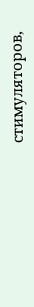стимуляторов,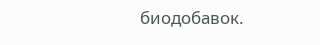биодобавок.